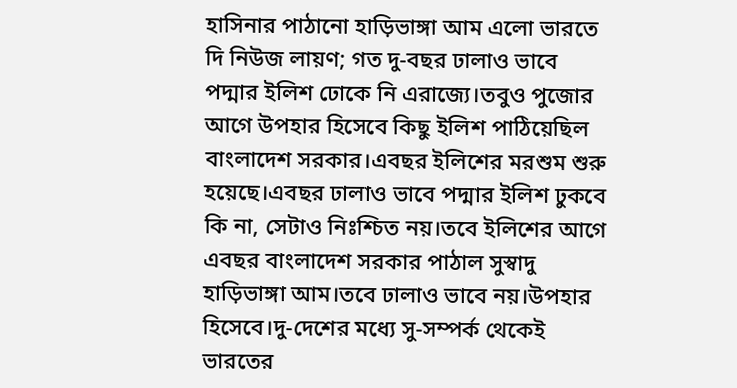হাসিনার পাঠানো হাড়িভাঙ্গা আম এলো ভারতে
দি নিউজ লায়ণ; গত দু-বছর ঢালাও ভাবে পদ্মার ইলিশ ঢোকে নি এরাজ্যে।তবুও পুজোর আগে উপহার হিসেবে কিছু ইলিশ পাঠিয়েছিল বাংলাদেশ সরকার।এবছর ইলিশের মরশুম শুরু হয়েছে।এবছর ঢালাও ভাবে পদ্মার ইলিশ ঢুকবে কি না, সেটাও নিঃশ্চিত নয়।তবে ইলিশের আগে এবছর বাংলাদেশ সরকার পাঠাল সুস্বাদু হাড়িভাঙ্গা আম।তবে ঢালাও ভাবে নয়।উপহার হিসেবে।দু-দেশের মধ্যে সু-সম্পর্ক থেকেই ভারতের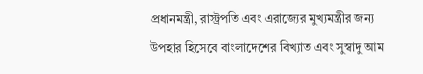প্রধানমন্ত্রী, রাস্ট্রপতি এবং এরাজ্যের মুখ্যমন্ত্রীর জন্য উপহার হিসেবে বাংলাদেশের বিখ্যাত এবং সুস্বাদু আম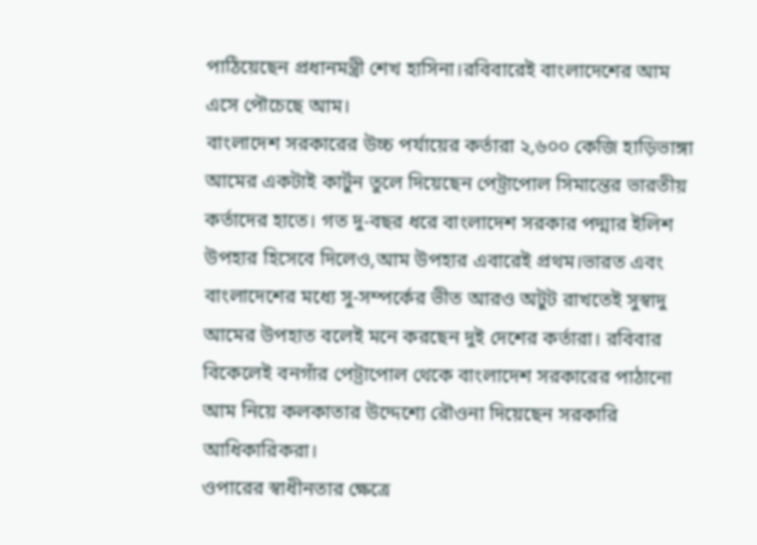পাঠিয়েছেন প্রধানমন্ত্রী শেখ হাসিনা।রবিবারেই বাংলাদেশের আম এসে পৌচেছে আম।
বাংলাদেশ সরকারের উচ্চ পর্যায়ের কর্তারা ২,৬০০ কেজি হাড়িভাঙ্গা আমের একটাই কার্টুন তুলে দিয়েছেন পেট্রাপোল সিমান্তের ভারতীয় কর্তাদের হাতে। গত দু-বছর ধরে বাংলাদেশ সরকার পদ্মার ইলিশ উপহার হিসেবে দিলেও,আম উপহার এবারেই প্রথম।ভারত এবং বাংলাদেশের মধ্যে সু-সম্পর্কের ভীত আরও অটুট রাখতেই সুস্বাদু আমের উপহাত বলেই মনে করছেন দুই দেশের কর্তারা। রবিবার বিকেলেই বনগাঁর পেট্রাপোল থেকে বাংলাদেশ সরকারের পাঠানো আম নিয়ে কলকাতার উদ্দেশ্যে রৌওনা দিয়েছেন সরকারি আধিকারিকরা।
ওপারের স্বাধীনতার ক্ষেত্রে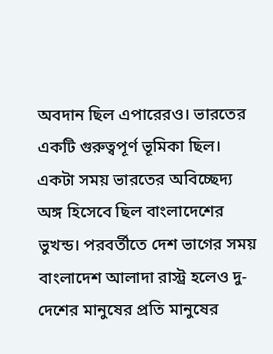অবদান ছিল এপারেরও। ভারতের একটি গুরুত্বপূর্ণ ভূমিকা ছিল। একটা সময় ভারতের অবিচ্ছেদ্য অঙ্গ হিসেবে ছিল বাংলাদেশের ভুখন্ড। পরবর্তীতে দেশ ভাগের সময় বাংলাদেশ আলাদা রাস্ট্র হলেও দু-দেশের মানুষের প্রতি মানুষের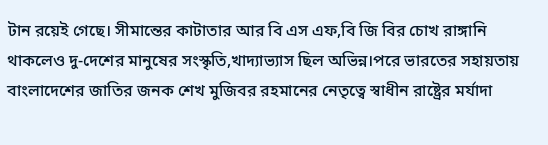টান রয়েই গেছে। সীমান্তের কাটাতার আর বি এস এফ,বি জি বির চোখ রাঙ্গানি থাকলেও দু-দেশের মানুষের সংস্কৃতি,খাদ্যাভ্যাস ছিল অভিন্ন।পরে ভারতের সহায়তায় বাংলাদেশের জাতির জনক শেখ মুজিবর রহমানের নেতৃত্বে স্বাধীন রাষ্ট্রের মর্যাদা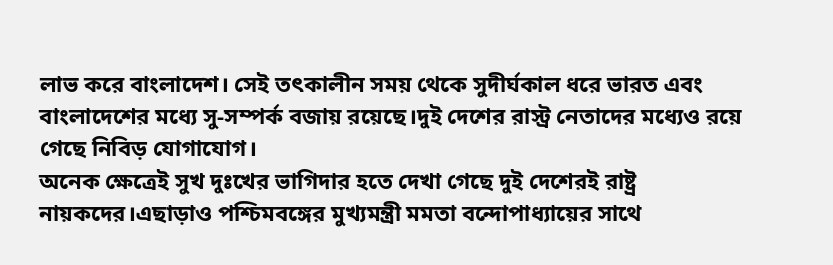লাভ করে বাংলাদেশ। সেই তৎকালীন সময় থেকে সুদীর্ঘকাল ধরে ভারত এবং বাংলাদেশের মধ্যে সু-সম্পর্ক বজায় রয়েছে।দুই দেশের রাস্ট্র নেতাদের মধ্যেও রয়ে গেছে নিবিড় যোগাযোগ।
অনেক ক্ষেত্রেই সুখ দুঃখের ভাগিদার হতে দেখা গেছে দুই দেশেরই রাষ্ট্র নায়কদের।এছাড়াও পশ্চিমবঙ্গের মুখ্যমন্ত্রী মমতা বন্দোপাধ্যায়ের সাথে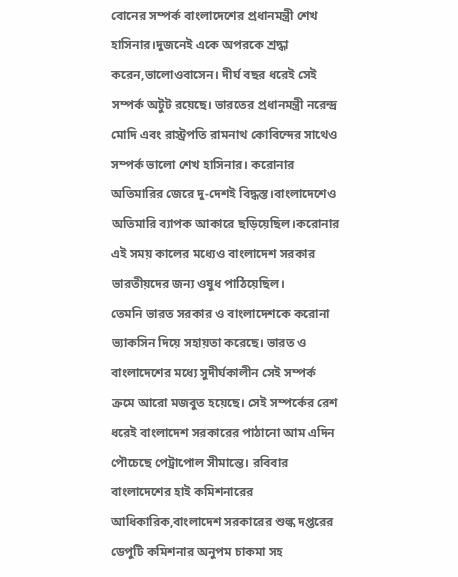বোনের সম্পর্ক বাংলাদেশের প্রধানমন্ত্রী শেখ হাসিনার।দুজনেই একে অপরকে শ্রদ্ধা করেন,ভালোওবাসেন। দীর্ঘ বছর ধরেই সেই সম্পর্ক অটুট রয়েছে। ভারতের প্রধানমন্ত্রী নরেন্দ্র মোদি এবং রাস্ট্রপতি রামনাথ কোবিন্দের সাথেও সম্পর্ক ভালো শেখ হাসিনার। করোনার অতিমারির জেরে দু-দেশই বিদ্ধস্ত।বাংলাদেশেও অতিমারি ব্যাপক আকারে ছড়িয়েছিল।করোনার এই সময় কালের মধ্যেও বাংলাদেশ সরকার ভারতীয়দের জন্য ওষুধ পাঠিয়েছিল।
তেমনি ভারত সরকার ও বাংলাদেশকে করোনা ভ্যাকসিন দিয়ে সহায়তা করেছে। ভারত ও বাংলাদেশের মধ্যে সুদীর্ঘকালীন সেই সম্পর্ক ক্রমে আরো মজবুত হয়েছে। সেই সম্পর্কের রেশ ধরেই বাংলাদেশ সরকারের পাঠানো আম এদিন পৌচেছে পেট্রাপোল সীমান্তে। রবিবার বাংলাদেশের হাই কমিশনারের আধিকারিক,বাংলাদেশ সরকারের শুল্ক দপ্তরের ডেপুটি কমিশনার অনুপম চাকমা সহ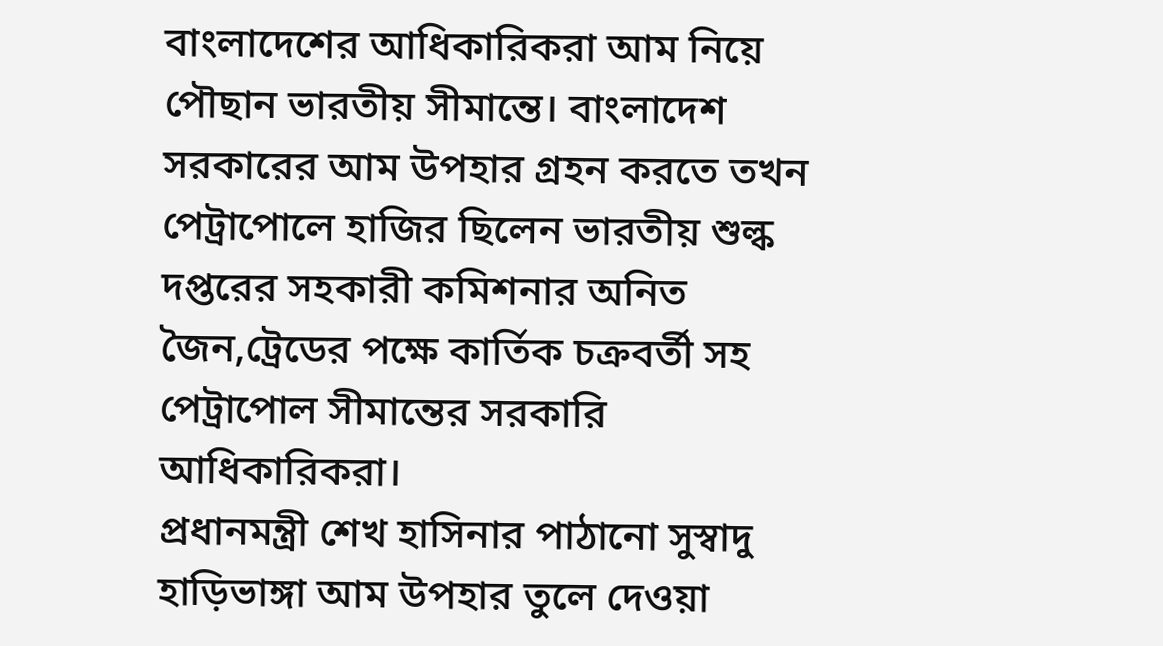বাংলাদেশের আধিকারিকরা আম নিয়ে পৌছান ভারতীয় সীমান্তে। বাংলাদেশ সরকারের আম উপহার গ্রহন করতে তখন পেট্রাপোলে হাজির ছিলেন ভারতীয় শুল্ক দপ্তরের সহকারী কমিশনার অনিত জৈন,ট্রেডের পক্ষে কার্তিক চক্রবর্তী সহ পেট্রাপোল সীমান্তের সরকারি আধিকারিকরা।
প্রধানমন্ত্রী শেখ হাসিনার পাঠানো সুস্বাদু হাড়িভাঙ্গা আম উপহার তুলে দেওয়া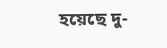হয়েছে দু-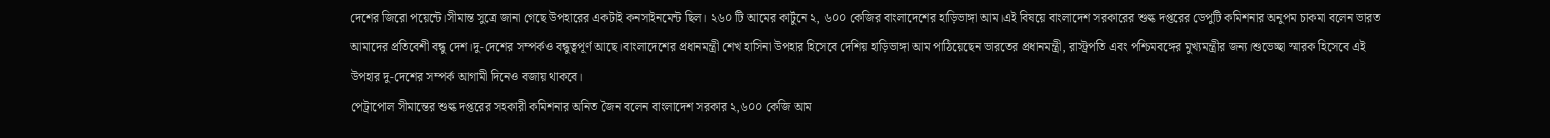দেশের জিরো পয়েন্টে।সীমান্ত সুত্রে জানা গেছে উপহারের একটাই কনসাইনমেন্ট ছিল। ২৬০ টি আমের কার্টুনে ২, ৬০০ কেজির বাংলাদেশের হাড়িভাঙ্গা আম।এই বিষয়ে বাংলাদেশ সরকারের শুল্ক দপ্তরের ডেপুটি কমিশনার অনুপম চাকমা বলেন ভারত আমাদের প্রতিবেশী বন্ধু দেশ।দু-দেশের সম্পর্কও বন্ধুত্বপূর্ণ আছে।বাংলাদেশের প্রধানমন্ত্রী শেখ হাসিনা উপহার হিসেবে দেশিয় হাড়িভাঙ্গা আম পাঠিয়েছেন ভারতের প্রধানমন্ত্রী, রাস্ট্রপতি এবং পশ্চিমবঙ্গের মুখ্যমন্ত্রীর জন্য।শুভেচ্ছা স্মারক হিসেবে এই উপহার দু-দেশের সম্পর্ক আগামী দিনেও বজায় থাকবে।
পেট্রাপোল সীমান্তের শুল্ক দপ্তরের সহকারী কমিশনার অনিত জৈন বলেন বাংলাদেশ সরকার ২,৬০০ কেজি আম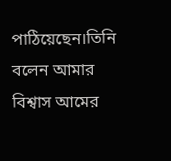পাঠিয়েছেন।তিনি বলেন আমার বিশ্বাস আমের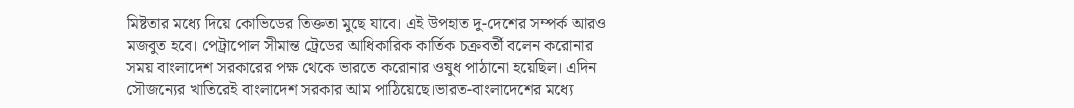মিষ্টতার মধ্যে দিয়ে কোভিডের তিক্ততা মুছে যাবে। এই উপহাত দু-দেশের সম্পর্ক আরও মজবুত হবে। পেট্রাপোল সীমান্ত ট্রেডের আধিকারিক কার্তিক চক্রবর্তী বলেন করোনার সময় বাংলাদেশ সরকারের পক্ষ থেকে ভারতে করোনার ওষুধ পাঠানো হয়েছিল। এদিন সৌজন্যের খাতিরেই বাংলাদেশ সরকার আম পাঠিয়েছে।ভারত-বাংলাদেশের মধ্যে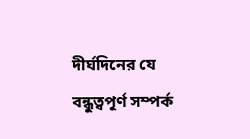দীর্ঘদিনের যে বন্ধুত্বপূর্ণ সম্পর্ক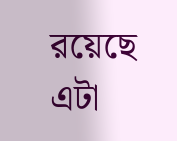রয়েছে এটা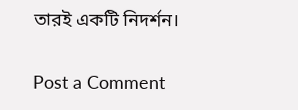তারই একটি নিদর্শন।

Post a Comment